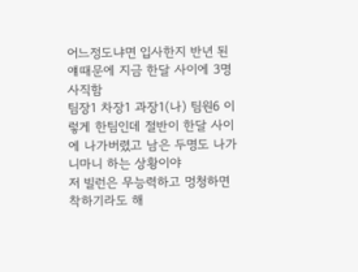어느정도냐면 입사한지 반년 된 얘때문에 지금 한달 사이에 3명 사직함
팀장1 차장1 과장1(나) 팀원6 이렇게 한팀인데 절반이 한달 사이에 나가버렸고 남은 두명도 나가니마니 하는 상황이야
저 빌런은 무능력하고 멍청하면 착하기라도 해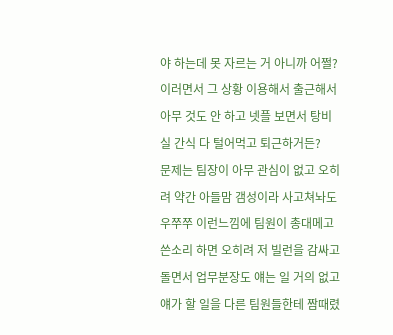야 하는데 못 자르는 거 아니까 어쩔? 이러면서 그 상황 이용해서 출근해서 아무 것도 안 하고 넷플 보면서 탕비실 간식 다 털어먹고 퇴근하거든?
문제는 팀장이 아무 관심이 없고 오히려 약간 아들맘 갬성이라 사고쳐놔도 우쭈쭈 이런느낌에 팀원이 총대메고 쓴소리 하면 오히려 저 빌런을 감싸고 돌면서 업무분장도 얘는 일 거의 없고 얘가 할 일을 다른 팀원들한테 짬때렸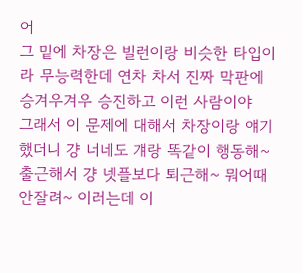어
그 밑에 차장은 빌런이랑 비슷한 타입이라 무능력한데 연차 차서 진짜 막판에승겨우겨우 승진하고 이런 사람이야
그래서 이 문제에 대해서 차장이랑 얘기했더니 걍 너네도 걔랑 똑같이 행동해~ 출근해서 걍 넷플보다 퇴근해~ 뭐어때 안잘려~ 이러는데 이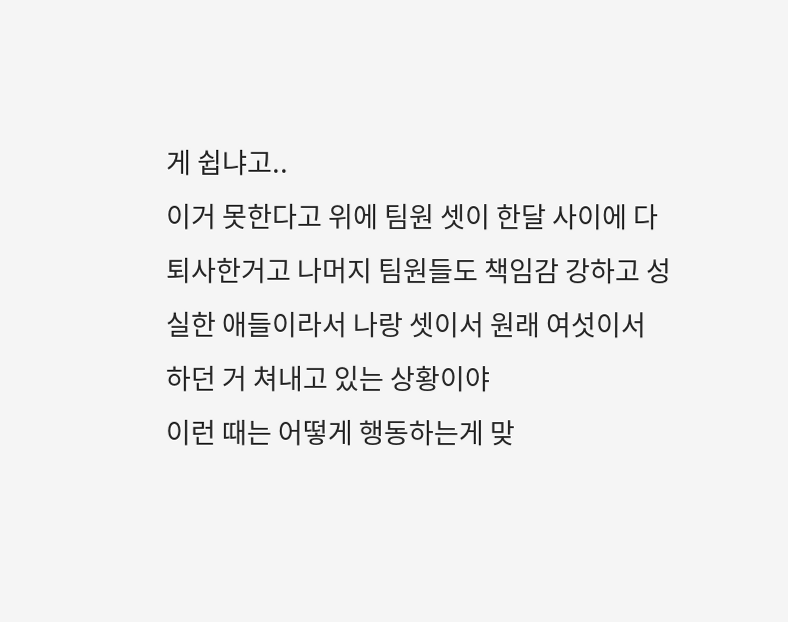게 쉽냐고..
이거 못한다고 위에 팀원 셋이 한달 사이에 다 퇴사한거고 나머지 팀원들도 책임감 강하고 성실한 애들이라서 나랑 셋이서 원래 여섯이서 하던 거 쳐내고 있는 상황이야
이런 때는 어떻게 행동하는게 맞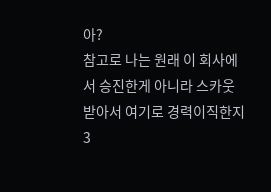아?
참고로 나는 원래 이 회사에서 승진한게 아니라 스카웃 받아서 여기로 경력이직한지 3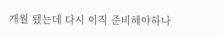개월 됐는데 다시 이직 준비해야하나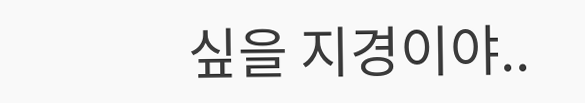싶을 지경이야..